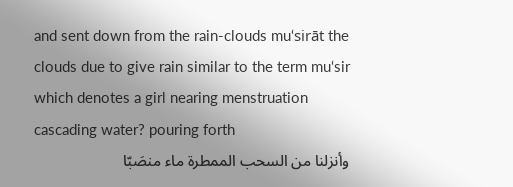and sent down from the rain-clouds mu‘sirāt the clouds due to give rain similar to the term mu‘sir which denotes a girl nearing menstruation cascading water? pouring forth
وأنزلنا من السحب الممطرة ماء منصَبّا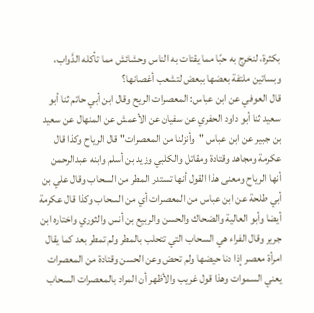بكثرة، لنخرج به حبًا مما يقتات به الناس وحشائش مما تأكله الدَّواب، وبساتين ملتفة بعضها ببعض لتشعب أغصانها؟
قال العوفي عن ابن عباس: المعصرات الريح وقال ابن أبي حاتم ثنا أبو سعيد ثنا أبو داود الحفري عن سفيان عن الأعمش عن المنهال عن سعيد بن جبير عن ابن عباس "وأنزلنا من المعصرات" قال الرياح وكذا قال عكرمة ومجاهد وقتادة ومقاتل والكلبي وزيد بن أسلم وابنه عبدالرحمن أنها الرياح ومعنى هذا القول أنها تستدر المطر من السحاب وقال علي بن أبي طلحة عن ابن عباس من المعصرات أي من السحاب وكذا قال عكرمة أيضا وأبو العالية والضحاك والحسن والربيع بن أنس والثوري واختاره ابن جرير وقال الفراء هي السحاب التي تتحلب بالمطر ولم تمطر بعد كما يقال امرأة معصر إذا دنا حيضها ولم تحض وعن الحسن وقتادة من المعصرات يعني السموات وهذا قول غريب والأظهر أن المراد بالمعصرات السحاب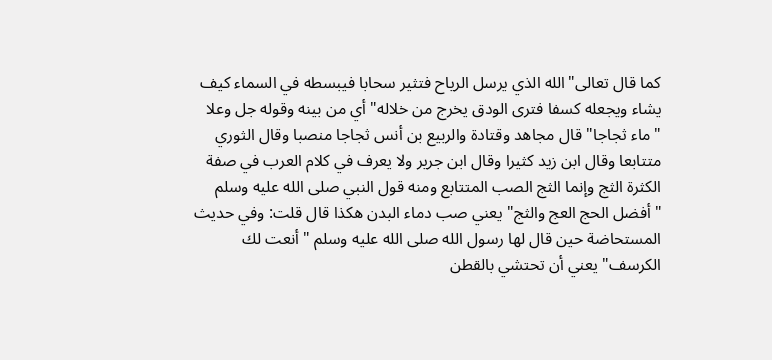كما قال تعالى"الله الذي يرسل الرياح فتثير سحابا فيبسطه في السماء كيف يشاء ويجعله كسفا فترى الودق يخرج من خلاله" أي من بينه وقوله جل وعلا "ماء ثجاجا" قال مجاهد وقتادة والربيع بن أنس ثجاجا منصبا وقال الثوري متتابعا وقال ابن زيد كثيرا وقال ابن جرير ولا يعرف في كلام العرب في صفة الكثرة الثج وإنما الثج الصب المتتابع ومنه قول النبي صلى الله عليه وسلم "أفضل الحج العج والثج" يعني صب دماء البدن هكذا قال قلت: وفي حديث المستحاضة حين قال لها رسول الله صلى الله عليه وسلم "أنعت لك الكرسف" يعني أن تحتشي بالقطن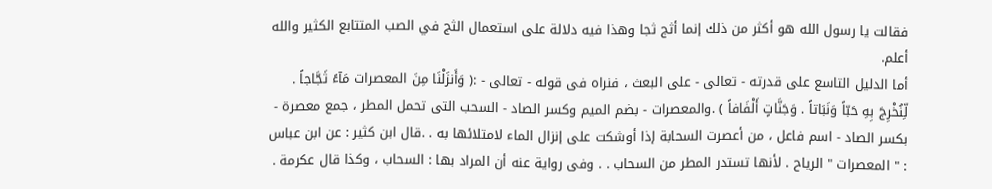فقالت يا رسول الله هو أكثر من ذلك إنما أثج ثجا وهذا فيه دلالة على استعمال الثج في الصب المتتابع الكثير والله أعلم.
أما الدليل التاسع على قدرته - تعالى - على البعث ، فنراه فى قوله - تعالى - :( وَأَنزَلْنَا مِنَ المعصرات مَآءً ثَجَّاجاً . لِّنُخْرِجَ بِهِ حَبّاً وَنَبَاتاً . وَجَنَّاتٍ أَلْفَافاً ) .والمعصرات - بضم الميم وكسر الصاد - السحب التى تحمل المطر ، جمع معصرة - بكسر الصاد - اسم فاعل ، من أعصرت السحابة إذا أوشكت على إنزال الماء لامتلائها به . .قال ابن كثير : عن ابن عباس : " المعصرات " الرياح . لأنها تستدر المطر من السحاب . . وفى رواية عنه أن المراد بها : السحاب ، وكذا قال عكرمة .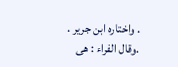. واختاره ابن جرير . .وقال الفراء : هى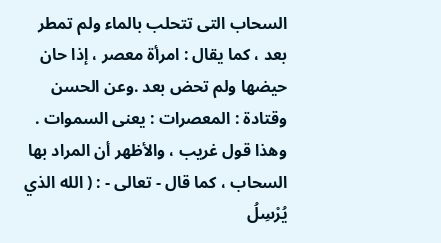السحاب التى تتحلب بالماء ولم تمطر بعد ، كما يقال : امرأة معصر ، إذا حان حيضها ولم تحض بعد .وعن الحسن وقتادة : المعصرات : يعنى السموات . وهذا قول غريب ، والأظهر أن المراد بها السحاب ، كما قال - تعالى - : ( الله الذي يُرْسِلُ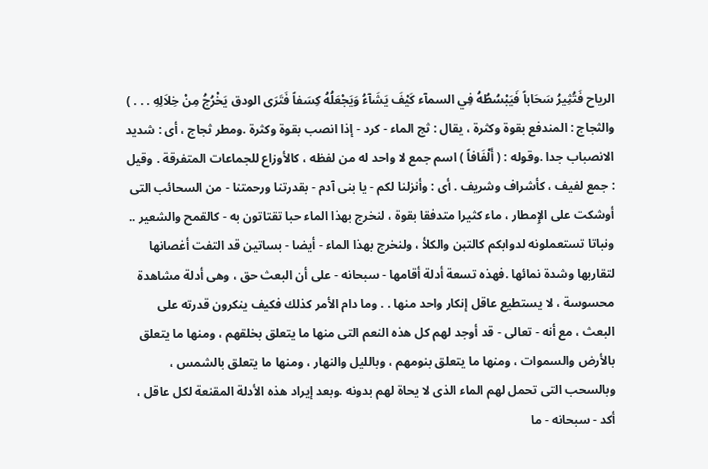الرياح فَتُثِيرُ سَحَاباً فَيَبْسُطُهُ فِي السمآء كَيْفَ يَشَآءُ وَيَجْعَلُهُ كِسَفاً فَتَرَى الودق يَخْرُجُ مِنْ خِلاَلِهِ . . . ) والثجاج : المندفع بقوة وكثرة ، يقال : ثج الماء - كرد - إذا انصب بقوة وكثرة .ومطر ثجاج ، أى : شديد الانصباب جدا .وقوله : ( أَلْفَافاً ) اسم جمع لا واحد له من لفظه ، كالأوزاع للجماعات المتفرقة . وقيل : جمع لفيف ، كأشراف وشريف . أى : وأنزلنا لكم - يا بنى آدم - بقدرتنا ورحمتنا - من السحائب التى أوشكت على الإِمطار ، ماء كثيرا متدفقا بقوة ، لنخرج بهذا الماء حبا تقتاتون به - كالقمح والشعير .. ونباتا تستعملونه لدوابكم كالتبن والكلأ ، ولنخرج بهذا الماء - أيضا - بساتين قد التفت أغصانها لتقاربها وشدة نمائها .فهذه تسعة أدلة أقامها - سبحانه - على أن البعث حق ، وهى أدلة مشاهدة محسوسة ، لا يستطيع عاقل إنكار واحد منها . . وما دام الأمر كذلك فكيف ينكرون قدرته على البعث ، مع أنه - تعالى - قد أوجد لهم كل هذه النعم التى منها ما يتعلق بخلقهم ، ومنها ما يتعلق بالأرض والسموات ، ومنها ما يتعلق بنومهم ، وبالليل والنهار ، ومنها ما يتعلق بالشمس ، وبالسحب التى تحمل لهم الماء الذى لا يحاة لهم بدونه .وبعد إيراد هذه الأدلة المقنعة لكل عاقل ، أكد - سبحانه - ما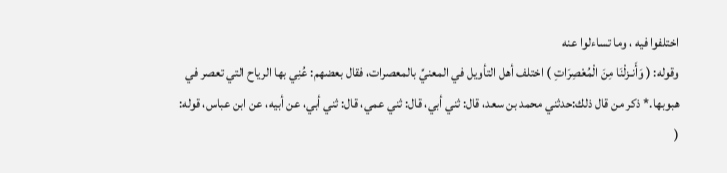اختلفوا فيه ، وما تساءلوا عنه
وقوله: ( وَأَنـزلْنَا مِنَ الْمُعْصِرَاتِ ) اختلف أهل التأويل في المعنيِّ بالمعصرات، فقال بعضهم: عُنِي بها الرياح التي تعصر في هبوبها.* ذكر من قال ذلك:حدثني محمد بن سعد، قال: ثني أبي، قال: ثني عمي، قال: ثني أبي، عن أبيه، عن ابن عباس، قوله: (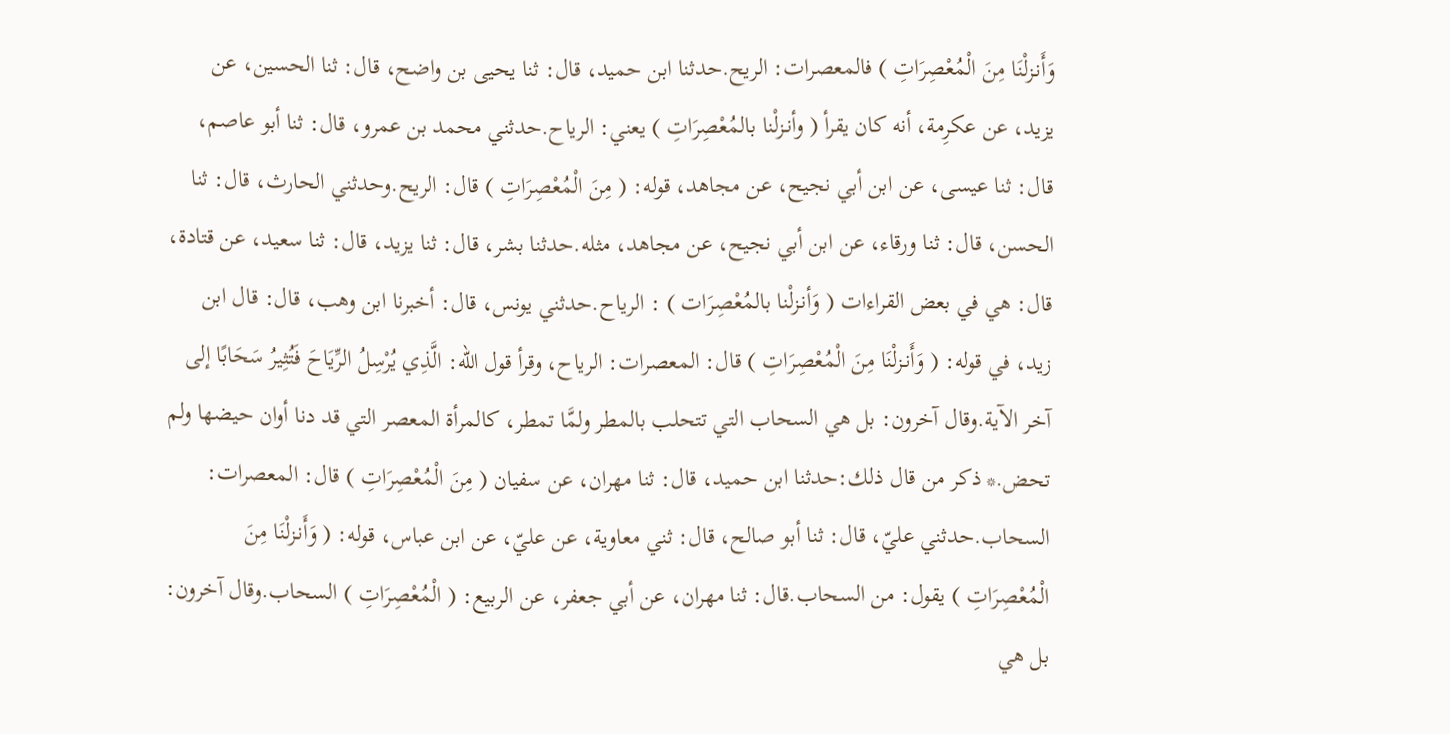وَأَنـزلْنَا مِنَ الْمُعْصِرَاتِ ) فالمعصرات: الريح.حدثنا ابن حميد، قال: ثنا يحيى بن واضح، قال: ثنا الحسين، عن يزيد، عن عكرِمة، أنه كان يقرأ ( وأنـزلْنا بالمُعْصِرَاتِ ) يعني: الرياح.حدثني محمد بن عمرو، قال: ثنا أبو عاصم، قال: ثنا عيسى، عن ابن أبي نجيح، عن مجاهد، قوله: ( مِنَ الْمُعْصِرَاتِ ) قال: الريح.وحدثني الحارث، قال: ثنا الحسن، قال: ثنا ورقاء، عن ابن أبي نجيح، عن مجاهد، مثله.حدثنا بشر، قال: ثنا يزيد، قال: ثنا سعيد، عن قتادة، قال: هي في بعض القراءات ( وَأنـزلْنا بالمُعْصِرَات ) : الرياح.حدثني يونس، قال: أخبرنا ابن وهب، قال: قال ابن زيد، في قوله: ( وَأَنـزلْنَا مِنَ الْمُعْصِرَاتِ ) قال: المعصرات: الرياح، وقرأ قول الله: الَّذِي يُرْسِلُ الرِّيَاحَ فَتُثِيرُ سَحَابًا إلى آخر الآية.وقال آخرون: بل هي السحاب التي تتحلب بالمطر ولمَّا تمطر، كالمرأة المعصر التي قد دنا أوان حيضها ولم تحض.* ذكر من قال ذلك:حدثنا ابن حميد، قال: ثنا مهران، عن سفيان ( مِنَ الْمُعْصِرَاتِ ) قال: المعصرات: السحاب.حدثني عليّ، قال: ثنا أبو صالح، قال: ثني معاوية، عن عليّ، عن ابن عباس، قوله: ( وَأَنـزلْنَا مِنَ الْمُعْصِرَاتِ ) يقول: من السحاب.قال: ثنا مهران، عن أبي جعفر، عن الربيع: ( الْمُعْصِرَاتِ ) السحاب.وقال آخرون: بل هي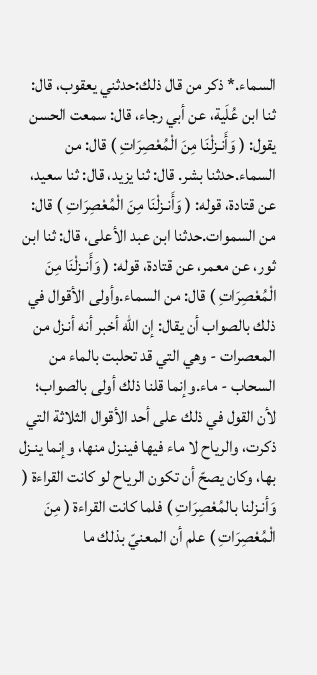السماء.* ذكر من قال ذلك:حدثني يعقوب، قال: ثنا ابن عُلَية، عن أبي رجاء، قال: سمعت الحسن يقول: ( وَأَنـزلْنَا مِنَ الْمُعْصِرَاتِ ) قال: من السماء.حدثنا بشر. قال: ثنا يزيد، قال: ثنا سعيد، عن قتادة، قوله: ( وَأَنـزلْنَا مِنَ الْمُعْصِرَاتِ ) قال: من السموات.حدثنا ابن عبد الأعلى، قال: ثنا ابن ثور، عن معمر، عن قتادة، قوله: ( وَأَنـزلْنَا مِنَ الْمُعْصِرَاتِ ) قال: من السماء.وأولى الأقوال في ذلك بالصواب أن يقال: إن الله أخبر أنه أنـزل من المعصرات - وهي التي قد تحلبت بالماء من السحاب - ماء.وإنما قلنا ذلك أولى بالصواب؛ لأن القول في ذلك على أحد الأقوال الثلاثة التي ذكرت، والرياح لا ماء فيها فينـزل منها، وإنما ينـزل بها، وكان يصحّ أن تكون الرياح لو كانت القراءة ( وَأنـزلنا بالمُعْصِرَاتِ ) فلما كانت القراءة ( مِنَ الْمُعْصِرَاتِ ) علم أن المعنيّ بذلك ما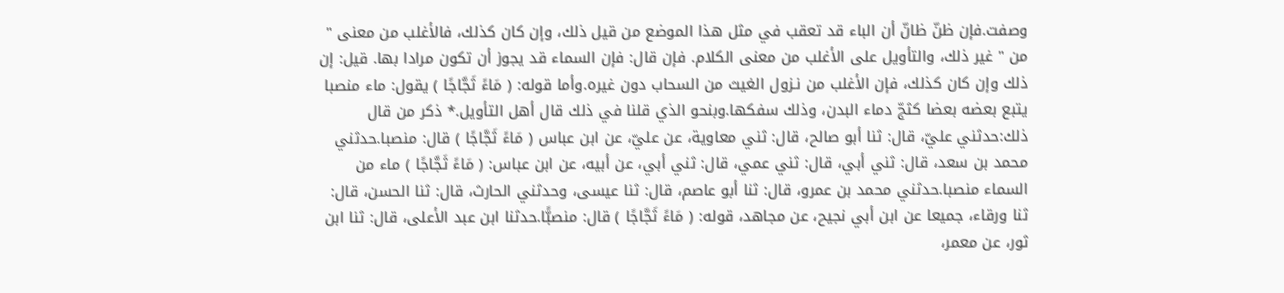وصفت.فإن ظنّ ظانّ أن الباء قد تعقب في مثل هذا الموضع من قيل ذلك، وإن كان كذلك، فالأغلب من معنى " من " غير ذلك، والتأويل على الأغلب من معنى الكلام. فإن قال: فإن السماء قد يجوز أن تكون مرادا بها. قيل: إن ذلك وإن كان كذلك، فإن الأغلب من نـزول الغيث من السحاب دون غيره.وأما قوله: ( مَاءً ثَجَّاجًا ) يقول: ماء منصبا يتبع بعضه بعضا كثجّ دماء البدن، وذلك سفكها.وبنحو الذي قلنا في ذلك قال أهل التأويل.* ذكر من قال ذلك:حدثني عليّ، قال: ثنا أبو صالح، قال: ثني معاوية، عن عليّ، عن ابن عباس ( مَاءً ثَجَّاجًا ) قال: منصبا.حدثني محمد بن سعد، قال: ثني أبي، قال: ثني عمي، قال: ثني أبي، عن أبيه، عن ابن عباس: ( مَاءً ثَجَّاجًا ) ماء من السماء منصبا.حدثني محمد بن عمرو، قال: ثنا أبو عاصم، قال: ثنا عيسى، وحدثني الحارث، قال: ثنا الحسن، قال: ثنا ورقاء، جميعا عن ابن أبي نجيح، عن مجاهد، قوله: ( مَاءً ثَجَّاجًا ) قال: منصبًّا.حدثنا ابن عبد الأعلى، قال: ثنا ابن ثور، عن معمر،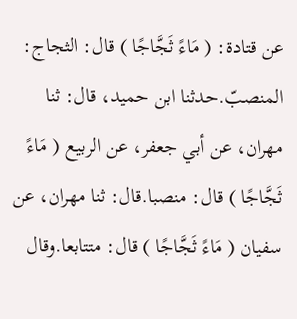عن قتادة: ( مَاءً ثَجَّاجًا ) قال: الثجاج: المنصبّ.حدثنا ابن حميد، قال: ثنا مهران، عن أبي جعفر، عن الربيع ( مَاءً ثَجَّاجًا ) قال: منصبا.قال: ثنا مهران، عن سفيان ( مَاءً ثَجَّاجًا ) قال: متتابعا.وقال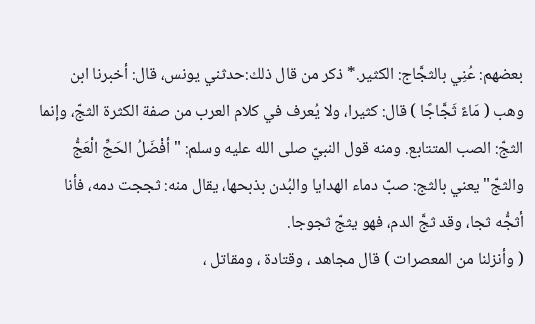بعضهم: عُنِي بالثجَّاج: الكثير.* ذكر من قال ذلك:حدثني يونس، قال: أخبرنا ابن وهب ( مَاءً ثَجَّاجًا ) قال: كثيرا، ولا يُعرف في كلام العرب من صفة الكثرة الثجّ، وإنما الثجّ: الصب المتتابع. ومنه قول النبيّ صلى الله عليه وسلم: " أفْضَلُ الحَجِّ الْعَجُّ والثجّ" يعني بالثج: صبّ دماء الهدايا والبُدن بذبحها، يقال منه: ثججت دمه، فأنا أثجُّه ثجا، وقد ثجَّ الدم، فهو يثجّ ثجوجا.
( وأنزلنا من المعصرات ) قال مجاهد ، وقتادة ، ومقاتل ،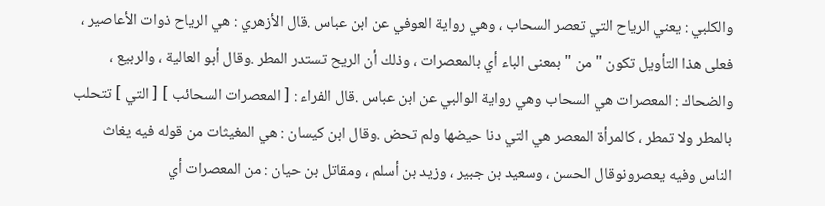والكلبي : يعني الرياح التي تعصر السحاب ، وهي رواية العوفي عن ابن عباس .قال الأزهري : هي الرياح ذوات الأعاصير ، فعلى هذا التأويل تكون " من " بمعنى الباء أي بالمعصرات ، وذلك أن الريح تستدر المطر .وقال أبو العالية ، والربيع ، والضحاك : المعصرات هي السحاب وهي رواية الوالبي عن ابن عباس .قال الفراء : [ المعصرات السحائب ] [ التي ] تتحلب بالمطر ولا تمطر ، كالمرأة المعصر هي التي دنا حيضها ولم تحض .وقال ابن كيسان : هي المغيثات من قوله فيه يغاث الناس وفيه يعصرونوقال الحسن ، وسعيد بن جبير ، وزيد بن أسلم ، ومقاتل بن حيان : من المعصرات أي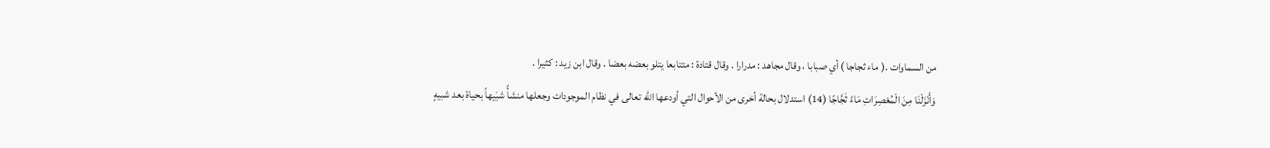من السماوات .( ماء ثجاجا ) أي صبابا ، وقال مجاهد : مدرارا . وقال قتادة : متتابعا يتلو بعضه بعضا . وقال ابن زيد : كثيرا .
وَأَنْزَلْنَا مِنَ الْمُعْصِرَاتِ مَاءً ثَجَّاجًا (14) استدلال بحالة أخرى من الأحوال التي أودعها الله تعالى في نظام الموجودات وجعلها منشأً شبَيهاً بحياة بعد شبيهٍ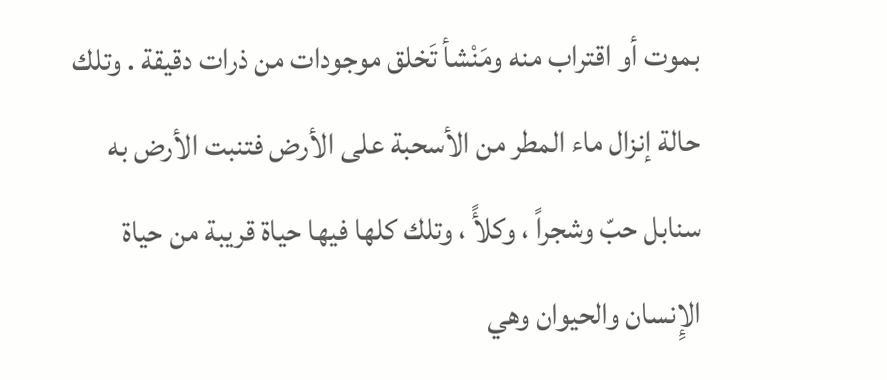بموت أو اقتراب منه ومَنْشأ تَخلق موجودات من ذرات دقيقة . وتلك حالة إنزال ماء المطر من الأسحبة على الأرض فتنبت الأرض به سنابل حبّ وشجراً ، وكلأً ، وتلك كلها فيها حياة قريبة من حياة الإِنسان والحيوان وهي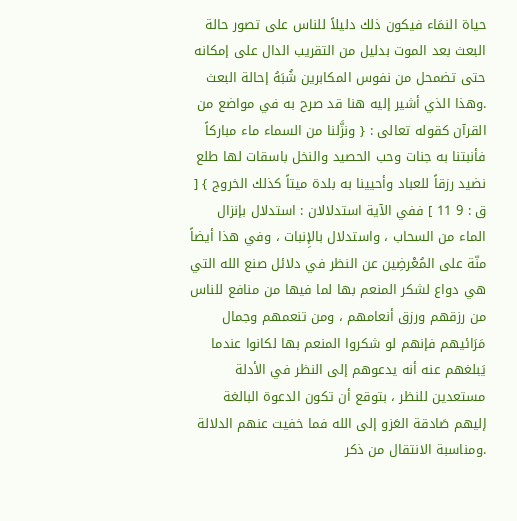حياة النمَاء فيكون ذلك دليلاً للناس على تصور حالة البعث بعد الموت بدليل من التقريب الدال على إمكانه حتى تضمحل من نفوس المكابرين شُبَهُ إحالة البعث .وهذا الذي أشير إليه هنا قد صرح به في مواضع من القرآن كقوله تعالى : { ونزَّلنا من السماء ماء مباركاً فأنبتنا به جنات وحب الحصيد والنخل باسقات لها طلع نضيد رزقاً للعباد وأحيينا به بلدة ميتاً كذلك الخروج } [ ق : 9 11 ] ففي الآية استدلالان : استدلال بإنزال الماء من السحاب ، واستدلال بالإِنبات ، وفي هذا أيضاً منّة على المُعْرضِين عن النظر في دلائل صنع الله التي هي دواع لشكر المنعم بها لما فيها من منافع للناس من رزقهم ورزق أنعامهم ، ومن تنعمهم وجمال مَرَائيهم فإنهم لو شكروا المنعم بها لكانوا عندما يَبلغهم عنه أنه يدعوهم إلى النظر في الأدلة مستعدين للنظر ، بتوقع أن تكون الدعوة البالغة إليهم صَادقة العَزو إلى الله فما خفيت عنهم الدلالة .ومناسبة الانتقال من ذكر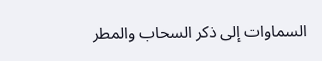السماوات إلى ذكر السحاب والمطر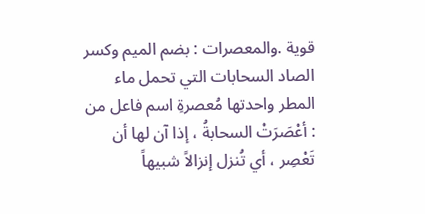قوية .والمعصرات : بضم الميم وكسر الصاد السحابات التي تحمل ماء المطر واحدتها مُعصرةِ اسم فاعل من : أعْصَرَتْ السحابةُ ، إذا آن لها أن تَعْصِر ، أي تُنزل إنزالاً شبيهاً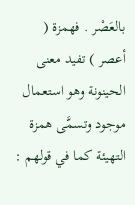بالعَصْر . فهمزة ( أعصر ) تفيد معنى الحينونة وهو استعمال موجود وتسمَّى همزة التهيئة كما في قولهم :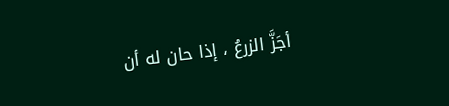أجَزَّ الزرعُ ، إذا حان له أن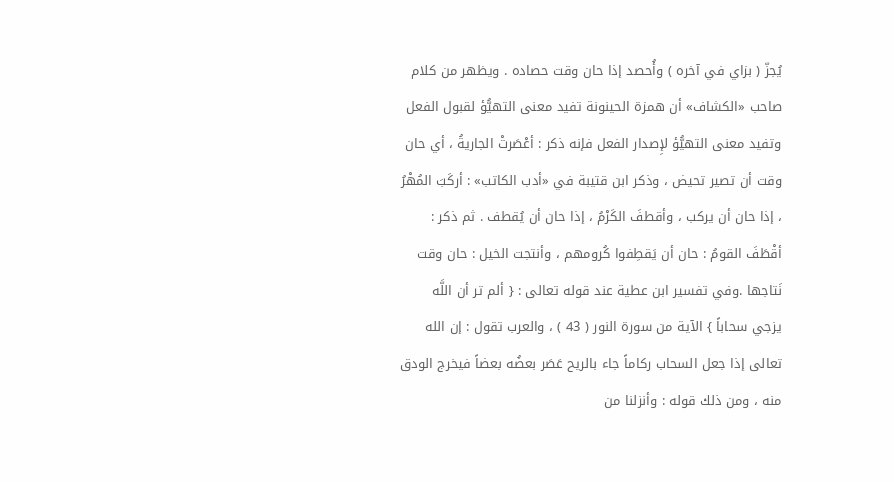يُجزّ ( بزاي في آخره ) وأُحصد إذا حان وقت حصاده . ويظهر من كلام صاحب «الكشاف» أن همزة الحينونة تفيد معنى التهيُّؤ لقبول الفعل وتفيد معنى التهيُّؤ لإِصدار الفعل فإنه ذكر : أعْصَرتْ الجاريةُ ، أي حان وقت أن تصير تحيض ، وذكر ابن قتيبة في «أدب الكاتب» : أركَبَ المُهْرُ ، إذا حان أن يركب ، وأقطفَ الكَرْمُ ، إذا حان أن يُقطف . ثم ذكر : أقْطَفَ القومُ : حان أن يَقطِفوا كُرومهم ، وأنتجت الخيل : حان وقت نَتاجها .وفي تفسير ابن عطية عند قوله تعالى : { ألم تر أن اللَّه يزجي سحاباً } الآية من سورة النور ( 43 ) ، والعرب تقول : إن الله تعالى إذا جعل السحاب ركاماً جاء بالريح عَصَر بعضُه بعضاً فيخرج الودق منه ، ومن ذلك قوله : وأنزلنا من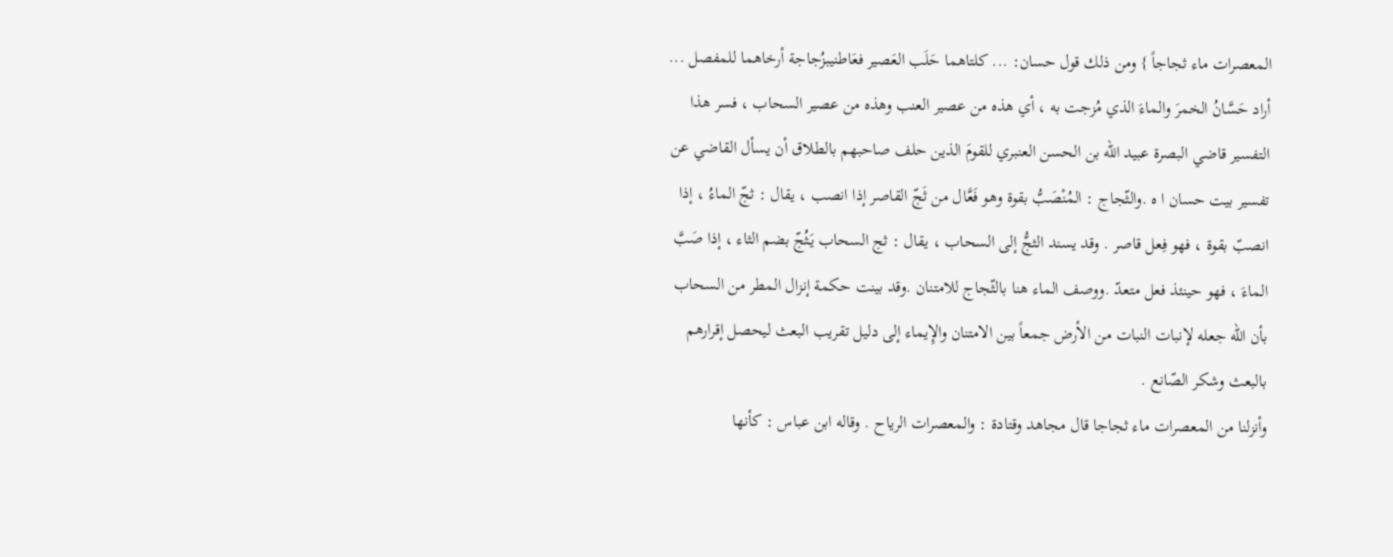المعصرات ماء ثجاجاً } ومن ذلك قول حسان: ... كلتاهما حَلَب العَصير فعَاطنيبزُجاجة أرخاهما للمفصل ... أراد حَسَّانُ الخمرَ والماءَ الذي مُزجت به ، أي هذه من عصير العنب وهذه من عصير السحاب ، فسر هذا التفسير قاضي البصرة عبيد الله بن الحسن العنبري للقومَ الذين حلف صاحبهم بالطلاق أن يسأل القاضي عن تفسير بيت حسان ا ه .والثّجاج : المُنْصَبُّ بقوة وهو فَعَّال من ثَجّ القاصر إذا انصب ، يقال : ثجّ الماءُ ، إذا انصبّ بقوة ، فهو فِعل قاصر . وقد يسند الثجُّ إلى السحاب ، يقال : ثج السحاب يَثُجّ بضم الثاء ، إذا صَبَّ الماءَ ، فهو حينئذ فعل متعدّ .ووصف الماء هنا بالثّجاج للامتنان .وقد بينت حكمة إنزال المطر من السحاب بأن الله جعله لإنبات النبات من الأرض جمعاً بين الامتنان والإِيماء إلى دليل تقريب البعث ليحصل إقرارهم بالبعث وشكر الصّانع .
وأنزلنا من المعصرات ماء ثجاجا قال مجاهد وقتادة : والمعصرات الرياح . وقاله ابن عباس : كأنها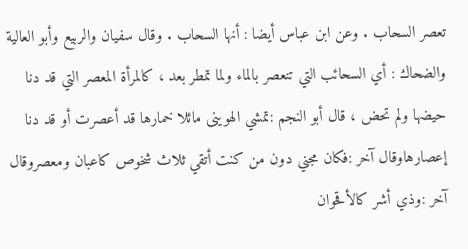تعصر السحاب . وعن ابن عباس أيضا : أنها السحاب . وقال سفيان والربيع وأبو العالية والضحاك : أي السحائب التي تنعصر بالماء ولما تمطر بعد ، كالمرأة المعصر التي قد دنا حيضها ولم تحض ، قال أبو النجم :تمشي الهوينى مائلا خمارها قد أعصرت أو قد دنا إعصارهاوقال آخر :فكان مجني دون من كنت أتقي ثلاث شخوص كاعبان ومعصروقال آخر :وذي أشر كالأقحوان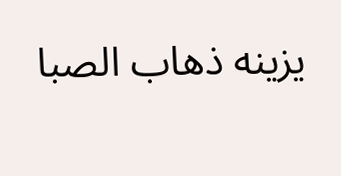يزينه ذهاب الصبا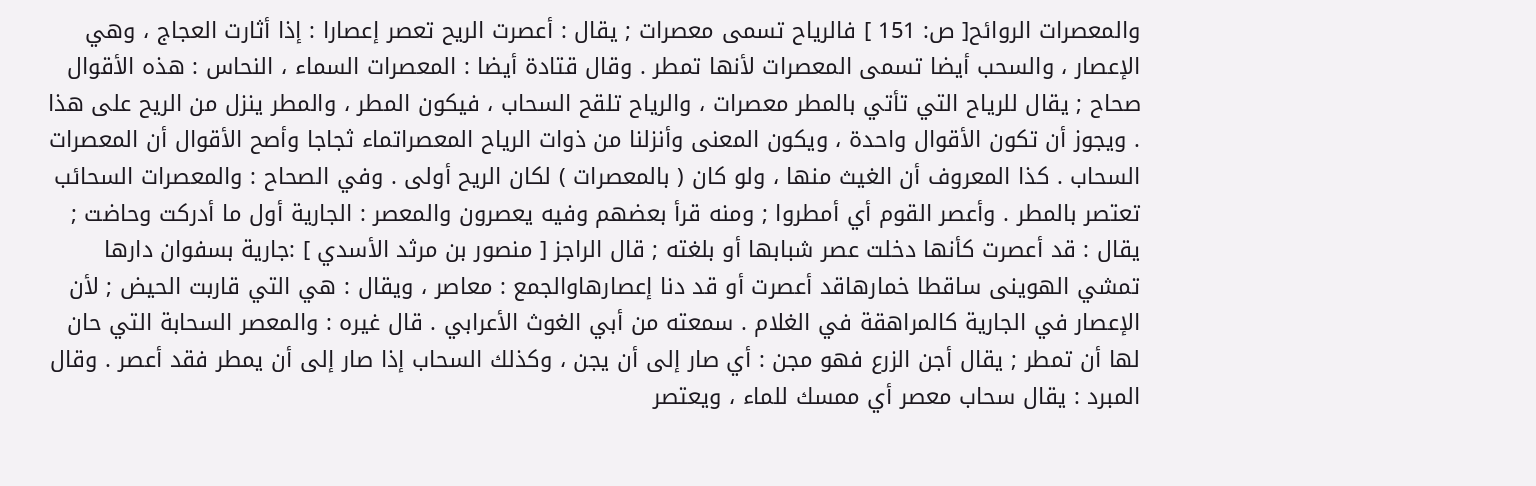والمعصرات الروائح[ ص: 151 ] فالرياح تسمى معصرات ; يقال : أعصرت الريح تعصر إعصارا : إذا أثارت العجاج ، وهي الإعصار ، والسحب أيضا تسمى المعصرات لأنها تمطر . وقال قتادة أيضا : المعصرات السماء ، النحاس : هذه الأقوال صحاح ; يقال للرياح التي تأتي بالمطر معصرات ، والرياح تلقح السحاب ، فيكون المطر ، والمطر ينزل من الريح على هذا . ويجوز أن تكون الأقوال واحدة ، ويكون المعنى وأنزلنا من ذوات الرياح المعصراتماء ثجاجا وأصح الأقوال أن المعصرات السحاب . كذا المعروف أن الغيث منها ، ولو كان ( بالمعصرات ) لكان الريح أولى . وفي الصحاح : والمعصرات السحائب تعتصر بالمطر . وأعصر القوم أي أمطروا ; ومنه قرأ بعضهم وفيه يعصرون والمعصر : الجارية أول ما أدركت وحاضت ; يقال : قد أعصرت كأنها دخلت عصر شبابها أو بلغته ; قال الراجز [ منصور بن مرثد الأسدي ] :جارية بسفوان دارها تمشي الهوينى ساقطا خمارهاقد أعصرت أو قد دنا إعصارهاوالجمع : معاصر ، ويقال : هي التي قاربت الحيض ; لأن الإعصار في الجارية كالمراهقة في الغلام . سمعته من أبي الغوث الأعرابي . قال غيره : والمعصر السحابة التي حان لها أن تمطر ; يقال أجن الزرع فهو مجن : أي صار إلى أن يجن ، وكذلك السحاب إذا صار إلى أن يمطر فقد أعصر . وقال المبرد : يقال سحاب معصر أي ممسك للماء ، ويعتصر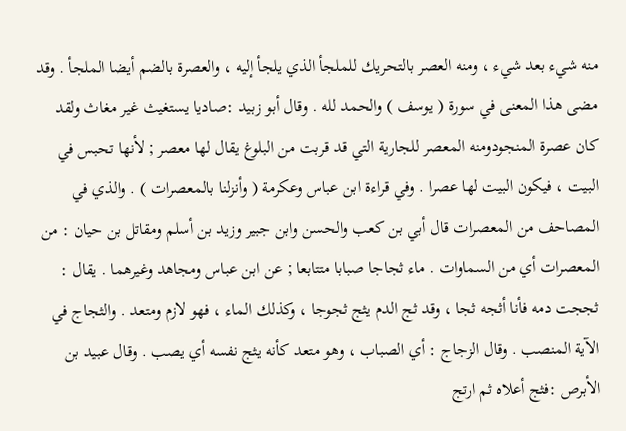منه شيء بعد شيء ، ومنه العصر بالتحريك للملجأ الذي يلجأ إليه ، والعصرة بالضم أيضا الملجأ . وقد مضى هذا المعنى في سورة ( يوسف ) والحمد لله . وقال أبو زبيد :صاديا يستغيث غير مغاث ولقد كان عصرة المنجودومنه المعصر للجارية التي قد قربت من البلوغ يقال لها معصر ; لأنها تحبس في البيت ، فيكون البيت لها عصرا . وفي قراءة ابن عباس وعكرمة ( وأنزلنا بالمعصرات ) . والذي في المصاحف من المعصرات قال أبي بن كعب والحسن وابن جبير وزيد بن أسلم ومقاتل بن حيان : من المعصرات أي من السماوات . ماء ثجاجا صبابا متتابعا ; عن ابن عباس ومجاهد وغيرهما . يقال : ثججت دمه فأنا أثجه ثجا ، وقد ثج الدم يثج ثجوجا ، وكذلك الماء ، فهو لازم ومتعد . والثجاج في الآية المنصب . وقال الزجاج : أي الصباب ، وهو متعد كأنه يثج نفسه أي يصب . وقال عبيد بن الأبرص :فثج أعلاه ثم ارتج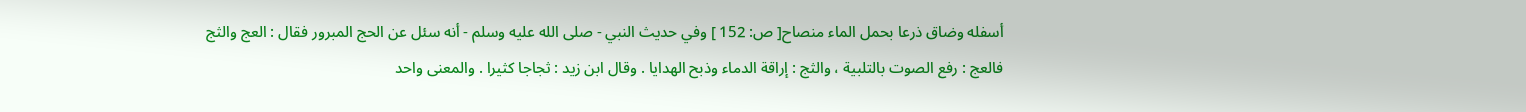أسفله وضاق ذرعا بحمل الماء منصاح[ ص: 152 ] وفي حديث النبي - صلى الله عليه وسلم - أنه سئل عن الحج المبرور فقال : العج والثج فالعج : رفع الصوت بالتلبية ، والثج : إراقة الدماء وذبح الهدايا . وقال ابن زيد : ثجاجا كثيرا . والمعنى واحد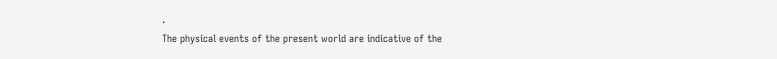.
The physical events of the present world are indicative of the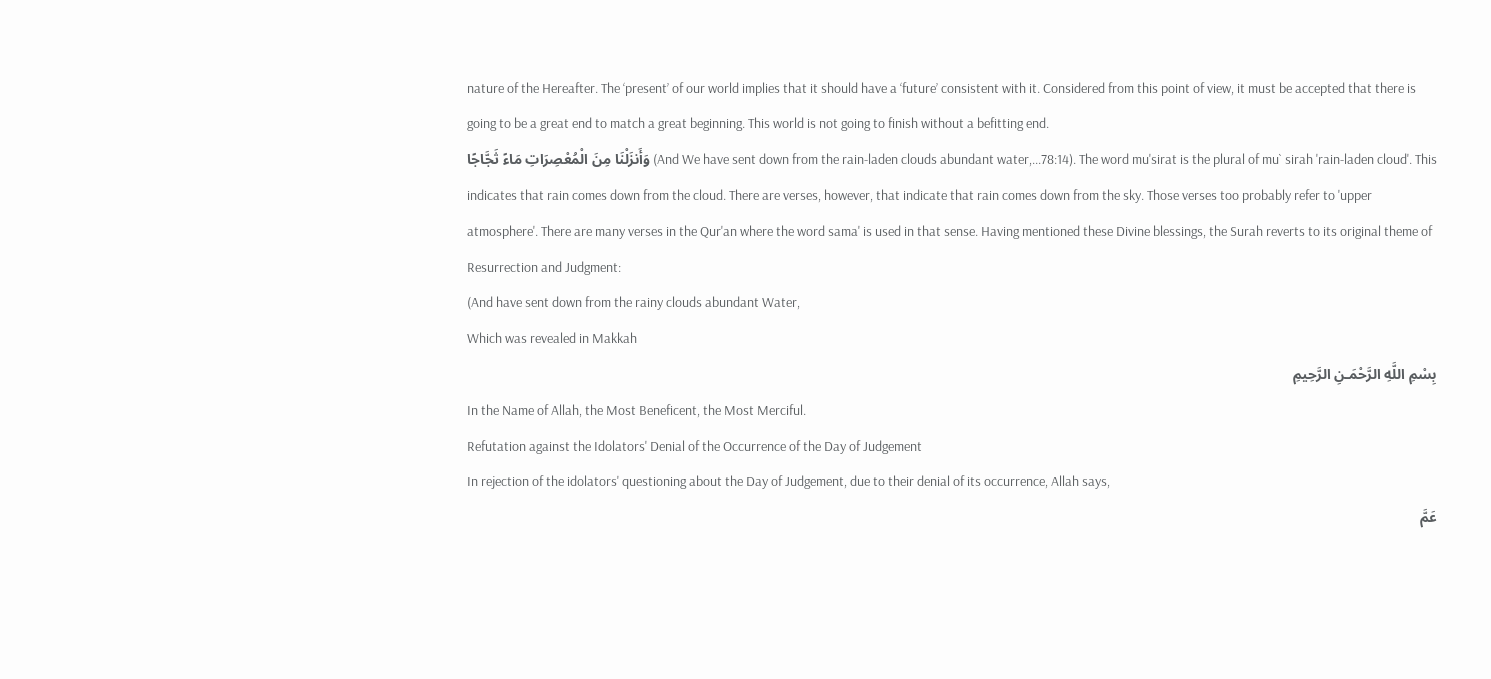nature of the Hereafter. The ‘present’ of our world implies that it should have a ‘future’ consistent with it. Considered from this point of view, it must be accepted that there is going to be a great end to match a great beginning. This world is not going to finish without a befitting end.
وَأَنزَلْنَا مِنَ الْمُعْصِرَاتِ مَاءً ثَجَّاجًا (And We have sent down from the rain-laden clouds abundant water,...78:14). The word mu'sirat is the plural of mu` sirah 'rain-laden cloud'. This indicates that rain comes down from the cloud. There are verses, however, that indicate that rain comes down from the sky. Those verses too probably refer to 'upper atmosphere'. There are many verses in the Qur'an where the word sama' is used in that sense. Having mentioned these Divine blessings, the Surah reverts to its original theme of Resurrection and Judgment:
(And have sent down from the rainy clouds abundant Water,
Which was revealed in Makkah
بِسْمِ اللَّهِ الرَّحْمَـنِ الرَّحِيمِ
In the Name of Allah, the Most Beneficent, the Most Merciful.
Refutation against the Idolators' Denial of the Occurrence of the Day of Judgement
In rejection of the idolators' questioning about the Day of Judgement, due to their denial of its occurrence, Allah says,
عَمَّ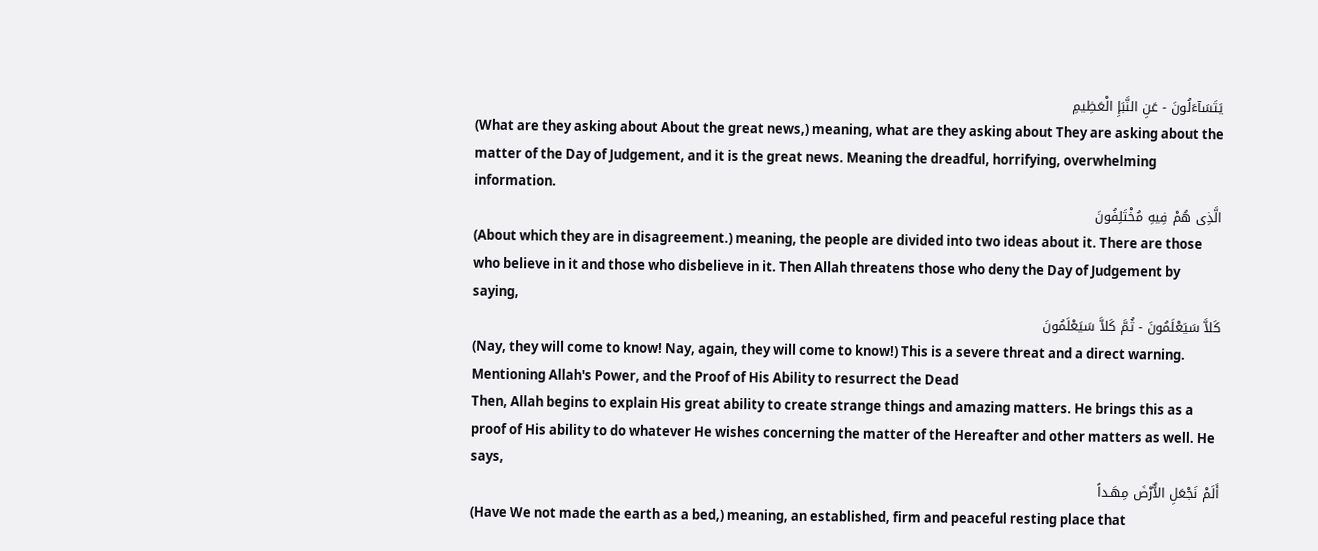يَتَسَآءَلُونَ - عَنِ النَّبَإِ الْعَظِيمِ
(What are they asking about About the great news,) meaning, what are they asking about They are asking about the matter of the Day of Judgement, and it is the great news. Meaning the dreadful, horrifying, overwhelming information.
الَّذِى هُمْ فِيهِ مُخْتَلِفُونَ
(About which they are in disagreement.) meaning, the people are divided into two ideas about it. There are those who believe in it and those who disbelieve in it. Then Allah threatens those who deny the Day of Judgement by saying,
كَلاَّ سَيَعْلَمُونَ - ثُمَّ كَلاَّ سَيَعْلَمُونَ
(Nay, they will come to know! Nay, again, they will come to know!) This is a severe threat and a direct warning.
Mentioning Allah's Power, and the Proof of His Ability to resurrect the Dead
Then, Allah begins to explain His great ability to create strange things and amazing matters. He brings this as a proof of His ability to do whatever He wishes concerning the matter of the Hereafter and other matters as well. He says,
أَلَمْ نَجْعَلِ الاٌّرْضَ مِهَـداً
(Have We not made the earth as a bed,) meaning, an established, firm and peaceful resting place that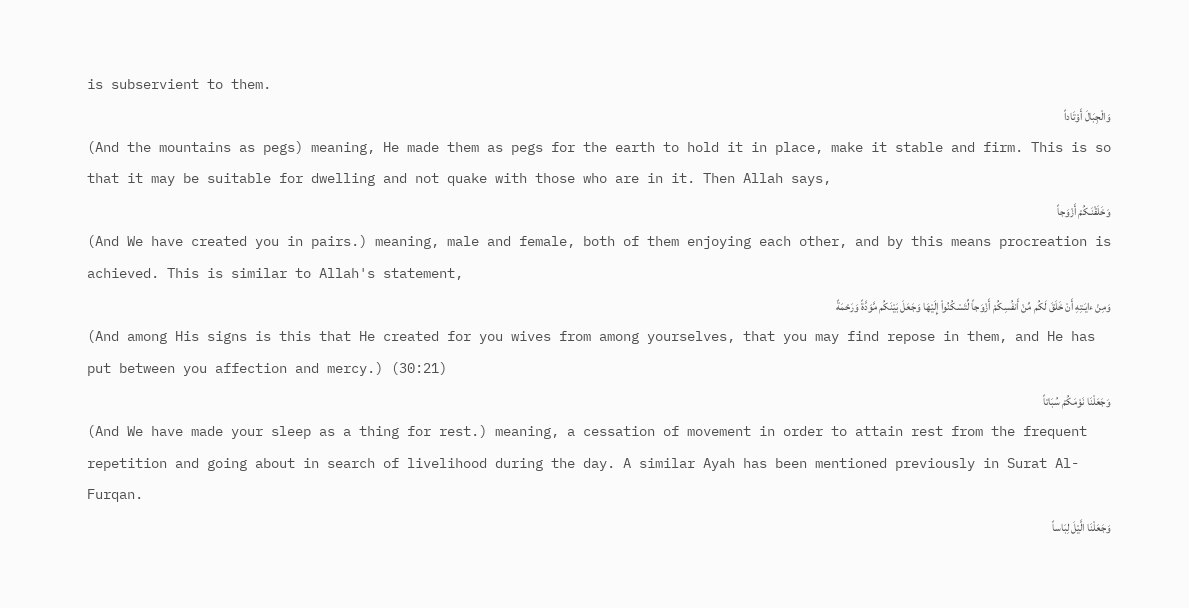is subservient to them.
وَالْجِبَالَ أَوْتَاداً
(And the mountains as pegs) meaning, He made them as pegs for the earth to hold it in place, make it stable and firm. This is so that it may be suitable for dwelling and not quake with those who are in it. Then Allah says,
وَخَلَقْنَـكُمْ أَزْوَجاً
(And We have created you in pairs.) meaning, male and female, both of them enjoying each other, and by this means procreation is achieved. This is similar to Allah's statement,
وَمِنْ ءايَـتِهِ أَنْ خَلَقَ لَكُم مِّنْ أَنفُسِكُمْ أَزْوَجاً لِّتَسْكُنُواْ إِلَيْهَا وَجَعَلَ بَيْنَكُم مَّوَدَّةً وَرَحْمَةً
(And among His signs is this that He created for you wives from among yourselves, that you may find repose in them, and He has put between you affection and mercy.) (30:21)
وَجَعَلْنَا نَوْمَكُمْ سُبَاتاً
(And We have made your sleep as a thing for rest.) meaning, a cessation of movement in order to attain rest from the frequent repetition and going about in search of livelihood during the day. A similar Ayah has been mentioned previously in Surat Al-Furqan.
وَجَعَلْنَا الَّيْلَ لِبَاساً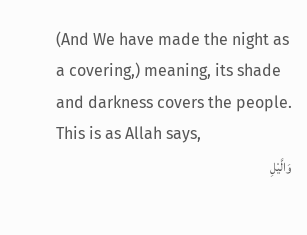(And We have made the night as a covering,) meaning, its shade and darkness covers the people. This is as Allah says,
وَالَّيْلِ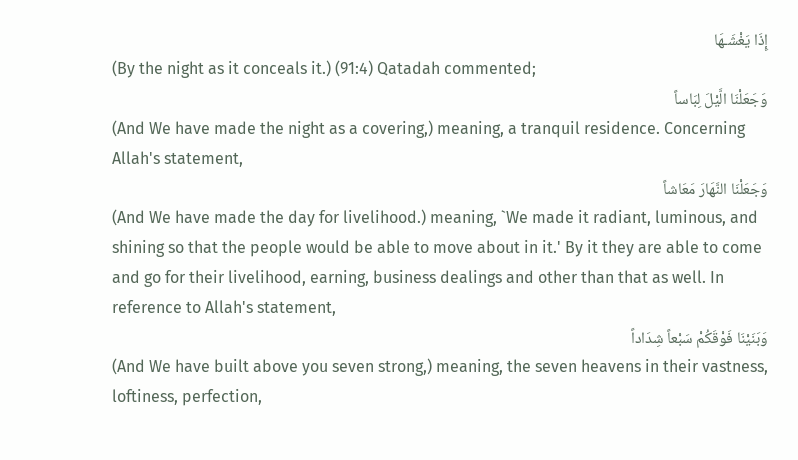إِذَا يَغْشَـهَا
(By the night as it conceals it.) (91:4) Qatadah commented;
وَجَعَلْنَا الَّيْلَ لِبَاساً
(And We have made the night as a covering,) meaning, a tranquil residence. Concerning Allah's statement,
وَجَعَلْنَا النَّهَارَ مَعَاشاً
(And We have made the day for livelihood.) meaning, `We made it radiant, luminous, and shining so that the people would be able to move about in it.' By it they are able to come and go for their livelihood, earning, business dealings and other than that as well. In reference to Allah's statement,
وَبَنَيْنَا فَوْقَكُمْ سَبْعاً شِدَاداً
(And We have built above you seven strong,) meaning, the seven heavens in their vastness, loftiness, perfection,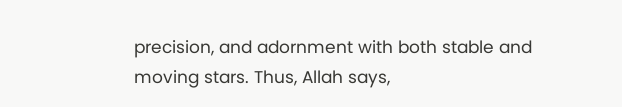precision, and adornment with both stable and moving stars. Thus, Allah says,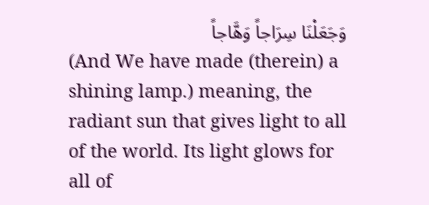وَجَعَلْنَا سِرَاجاً وَهَّاجاً
(And We have made (therein) a shining lamp.) meaning, the radiant sun that gives light to all of the world. Its light glows for all of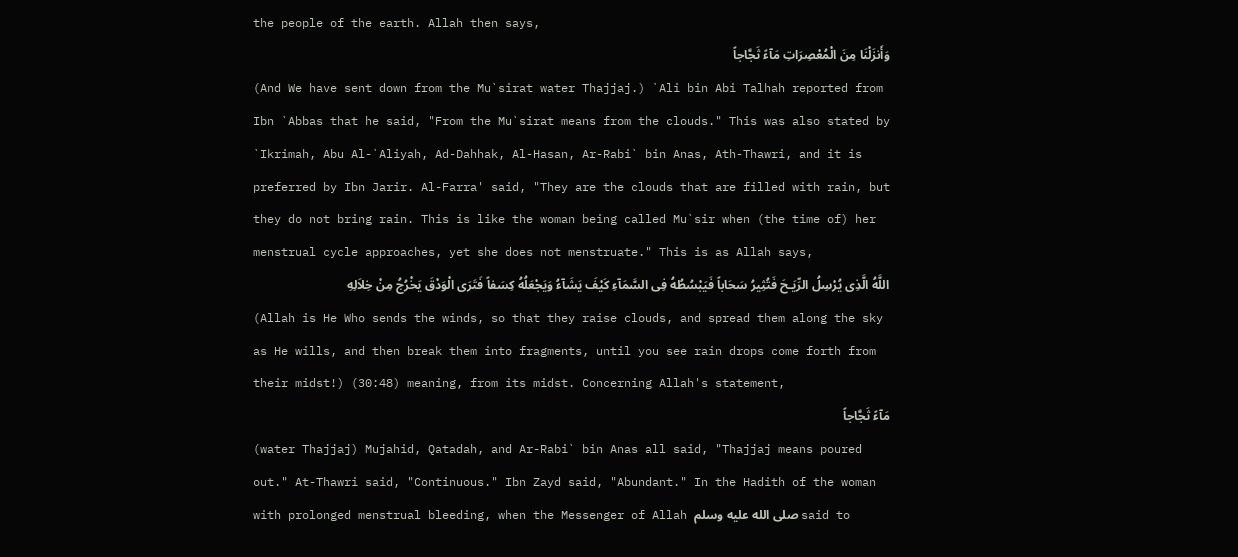the people of the earth. Allah then says,
وَأَنزَلْنَا مِنَ الْمُعْصِرَاتِ مَآءً ثَجَّاجاً
(And We have sent down from the Mu`sirat water Thajjaj.) `Ali bin Abi Talhah reported from Ibn `Abbas that he said, "From the Mu`sirat means from the clouds." This was also stated by `Ikrimah, Abu Al-`Aliyah, Ad-Dahhak, Al-Hasan, Ar-Rabi` bin Anas, Ath-Thawri, and it is preferred by Ibn Jarir. Al-Farra' said, "They are the clouds that are filled with rain, but they do not bring rain. This is like the woman being called Mu`sir when (the time of) her menstrual cycle approaches, yet she does not menstruate." This is as Allah says,
اللَّهُ الَّذِى يُرْسِلُ الرِّيَـحَ فَتُثِيرُ سَحَاباً فَيَبْسُطُهُ فِى السَّمَآءِ كَيْفَ يَشَآءُ وَيَجْعَلُهُ كِسَفاً فَتَرَى الْوَدْقَ يَخْرُجُ مِنْ خِلاَلِهِ
(Allah is He Who sends the winds, so that they raise clouds, and spread them along the sky as He wills, and then break them into fragments, until you see rain drops come forth from their midst!) (30:48) meaning, from its midst. Concerning Allah's statement,
مَآءً ثَجَّاجاً
(water Thajjaj) Mujahid, Qatadah, and Ar-Rabi` bin Anas all said, "Thajjaj means poured out." At-Thawri said, "Continuous." Ibn Zayd said, "Abundant." In the Hadith of the woman with prolonged menstrual bleeding, when the Messenger of Allah صلى الله عليه وسلم said to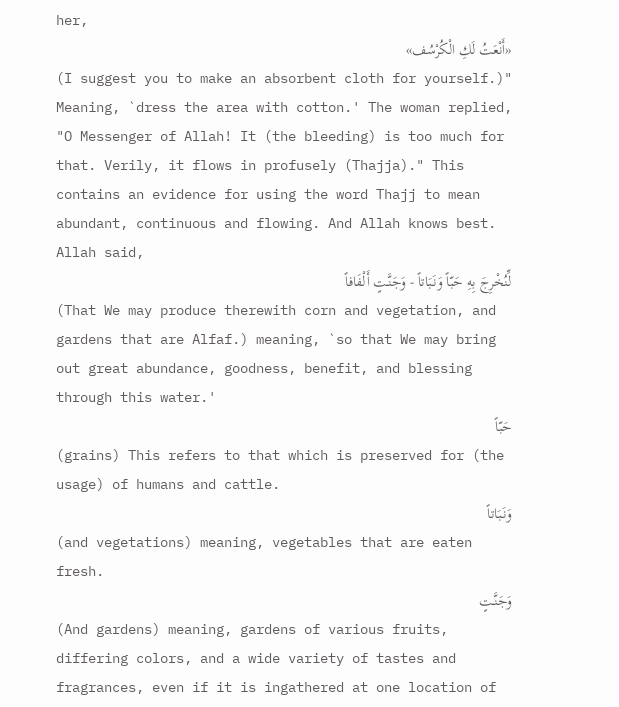her,
«أَنْعَتُ لَكِ الْكُرْسُف»
(I suggest you to make an absorbent cloth for yourself.)" Meaning, `dress the area with cotton.' The woman replied, "O Messenger of Allah! It (the bleeding) is too much for that. Verily, it flows in profusely (Thajja)." This contains an evidence for using the word Thajj to mean abundant, continuous and flowing. And Allah knows best. Allah said,
لِّنُخْرِجَ بِهِ حَبّاً وَنَبَاتاً - وَجَنَّـتٍ أَلْفَافاً
(That We may produce therewith corn and vegetation, and gardens that are Alfaf.) meaning, `so that We may bring out great abundance, goodness, benefit, and blessing through this water.'
حَبّاً
(grains) This refers to that which is preserved for (the usage) of humans and cattle.
وَنَبَاتاً
(and vegetations) meaning, vegetables that are eaten fresh.
وَجَنَّـتٍ
(And gardens) meaning, gardens of various fruits, differing colors, and a wide variety of tastes and fragrances, even if it is ingathered at one location of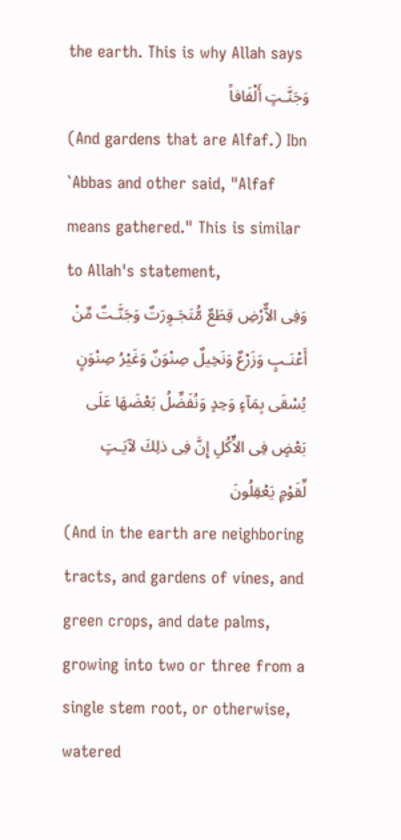the earth. This is why Allah says
وَجَنَّـتٍ أَلْفَافاً
(And gardens that are Alfaf.) Ibn `Abbas and other said, "Alfaf means gathered." This is similar to Allah's statement,
وَفِى الاٌّرْضِ قِطَعٌ مُّتَجَـوِرَتٌ وَجَنَّـتٌ مِّنْ أَعْنَـبٍ وَزَرْعٌ وَنَخِيلٌ صِنْوَنٌ وَغَيْرُ صِنْوَنٍ يُسْقَى بِمَآءٍ وَحِدٍ وَنُفَضِّلُ بَعْضَهَا عَلَى بَعْضٍ فِى الاٍّكُلِ إِنَّ فِى ذلِكَ لآيَـتٍ لِّقَوْمٍ يَعْقِلُونَ
(And in the earth are neighboring tracts, and gardens of vines, and green crops, and date palms, growing into two or three from a single stem root, or otherwise, watered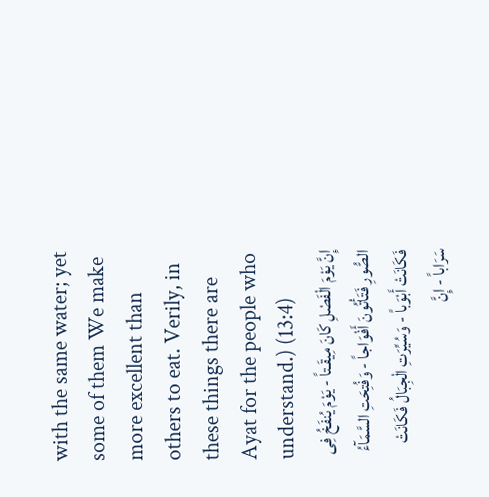with the same water; yet some of them We make more excellent than others to eat. Verily, in these things there are Ayat for the people who understand.) (13:4)
إِنَّ يَوْمَ الْفَصْلِ كَانَ مِيقَـتاً - يَوْمَ يُنفَخُ فِى الصُّورِ فَتَأْتُونَ أَفْوَاجاً - وَفُتِحَتِ السَّمَآءُ فَكَانَتْ أَبْوَباً - وَسُيِّرَتِ الْجِبَالُ فَكَانَتْ سَرَاباً - إِنَّ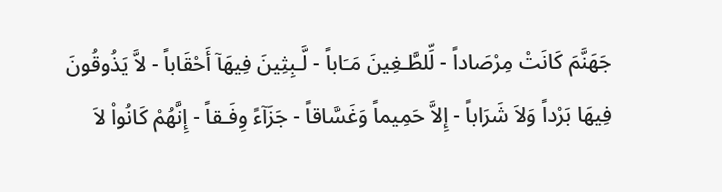جَهَنَّمَ كَانَتْ مِرْصَاداً - لِّلطَّـغِينَ مَـَاباً - لَّـبِثِينَ فِيهَآ أَحْقَاباً - لاَّ يَذُوقُونَ فِيهَا بَرْداً وَلاَ شَرَاباً - إِلاَّ حَمِيماً وَغَسَّاقاً - جَزَآءً وِفَـقاً - إِنَّهُمْ كَانُواْ لاَ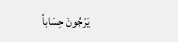يَرْجُونَ حِسَاباً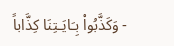- وَكَذَّبُواْ بِـَايَـتِنَا كِذَّاباً